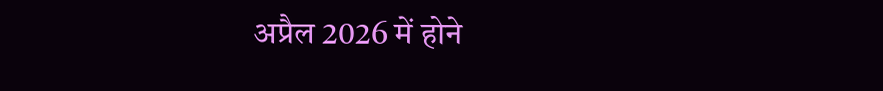अप्रैल 2026 में होने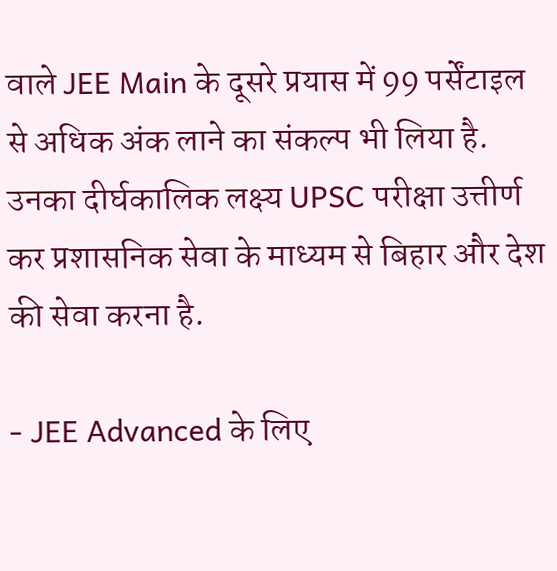वाले JEE Main के दूसरे प्रयास में 99 पर्सेंटाइल से अधिक अंक लाने का संकल्प भी लिया है. उनका दीर्घकालिक लक्ष्य UPSC परीक्षा उत्तीर्ण कर प्रशासनिक सेवा के माध्यम से बिहार और देश की सेवा करना है.

- JEE Advanced के लिए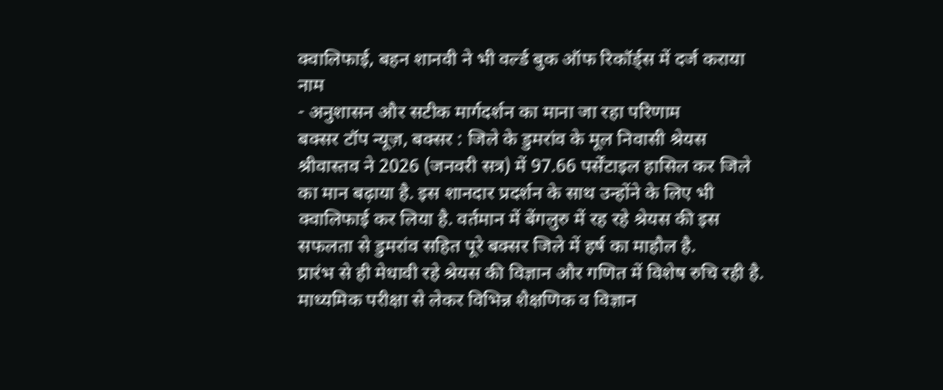क्वालिफाई, बहन शानवी ने भी वर्ल्ड बुक ऑफ रिकॉर्ड्स में दर्ज कराया नाम
- अनुशासन और सटीक मार्गदर्शन का माना जा रहा परिणाम
बक्सर टॉप न्यूज़, बक्सर : जिले के डुमरांव के मूल निवासी श्रेयस श्रीवास्तव ने 2026 (जनवरी सत्र) में 97.66 पर्सेंटाइल हासिल कर जिले का मान बढ़ाया है. इस शानदार प्रदर्शन के साथ उन्होंने के लिए भी क्वालिफाई कर लिया है. वर्तमान में बेंगलुरु में रह रहे श्रेयस की इस सफलता से डुमरांव सहित पूरे बक्सर जिले में हर्ष का माहौल है.
प्रारंभ से ही मेधावी रहे श्रेयस की विज्ञान और गणित में विशेष रुचि रही है. माध्यमिक परीक्षा से लेकर विभिन्न शैक्षणिक व विज्ञान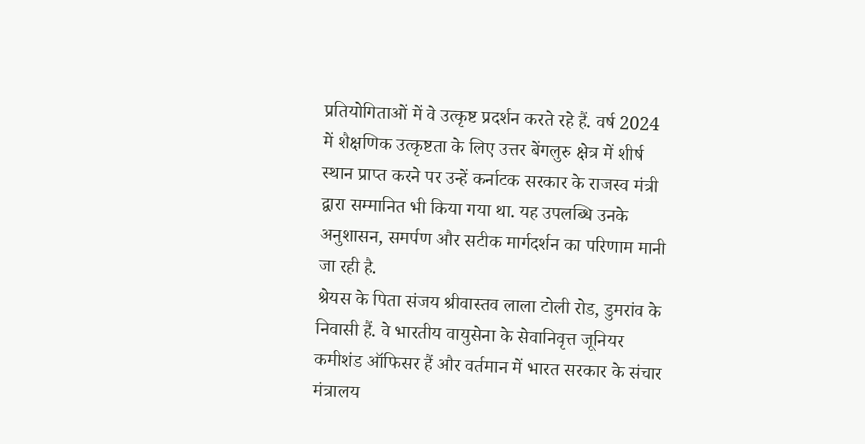प्रतियोगिताओं में वे उत्कृष्ट प्रदर्शन करते रहे हैं. वर्ष 2024 में शैक्षणिक उत्कृष्टता के लिए उत्तर बेंगलुरु क्षेत्र में शीर्ष स्थान प्राप्त करने पर उन्हें कर्नाटक सरकार के राजस्व मंत्री द्वारा सम्मानित भी किया गया था. यह उपलब्धि उनके अनुशासन, समर्पण और सटीक मार्गदर्शन का परिणाम मानी जा रही है.
श्रेयस के पिता संजय श्रीवास्तव लाला टोली रोड, डुमरांव के निवासी हैं. वे भारतीय वायुसेना के सेवानिवृत्त जूनियर कमीशंड ऑफिसर हैं और वर्तमान में भारत सरकार के संचार मंत्रालय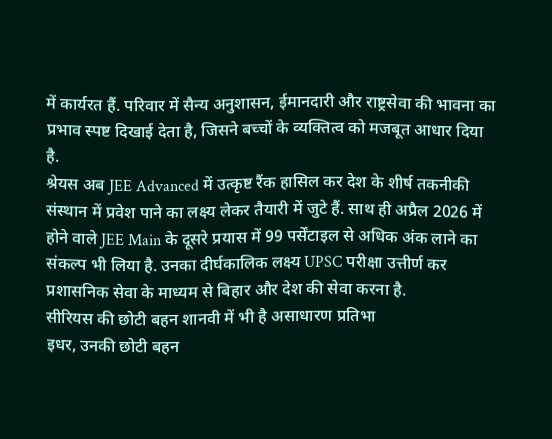में कार्यरत हैं. परिवार में सैन्य अनुशासन, ईमानदारी और राष्ट्रसेवा की भावना का प्रभाव स्पष्ट दिखाई देता है, जिसने बच्चों के व्यक्तित्व को मजबूत आधार दिया है.
श्रेयस अब JEE Advanced में उत्कृष्ट रैंक हासिल कर देश के शीर्ष तकनीकी संस्थान में प्रवेश पाने का लक्ष्य लेकर तैयारी में जुटे हैं. साथ ही अप्रैल 2026 में होने वाले JEE Main के दूसरे प्रयास में 99 पर्सेंटाइल से अधिक अंक लाने का संकल्प भी लिया है. उनका दीर्घकालिक लक्ष्य UPSC परीक्षा उत्तीर्ण कर प्रशासनिक सेवा के माध्यम से बिहार और देश की सेवा करना है.
सीरियस की छोटी बहन शानवी में भी है असाधारण प्रतिभा
इधर, उनकी छोटी बहन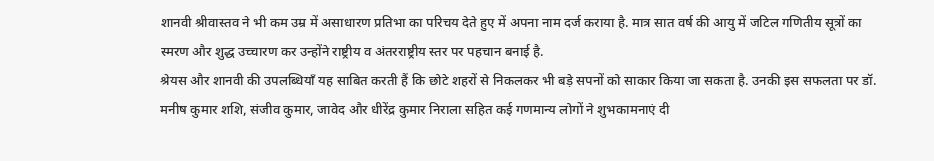शानवी श्रीवास्तव ने भी कम उम्र में असाधारण प्रतिभा का परिचय देते हुए में अपना नाम दर्ज कराया है. मात्र सात वर्ष की आयु में जटिल गणितीय सूत्रों का स्मरण और शुद्ध उच्चारण कर उन्होंने राष्ट्रीय व अंतरराष्ट्रीय स्तर पर पहचान बनाई है.
श्रेयस और शानवी की उपलब्धियाँ यह साबित करती हैं कि छोटे शहरों से निकलकर भी बड़े सपनों को साकार किया जा सकता है. उनकी इस सफलता पर डॉ. मनीष कुमार शशि, संजीव कुमार, जावेद और धीरेंद्र कुमार निराला सहित कई गणमान्य लोगों ने शुभकामनाएं दी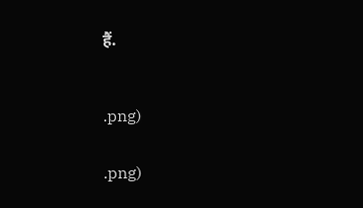हैं.



.png)


.png)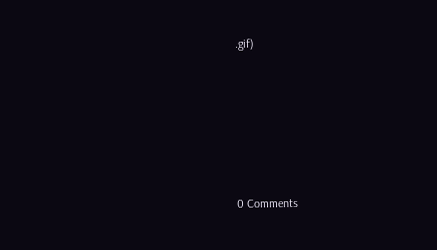.gif)







0 Comments